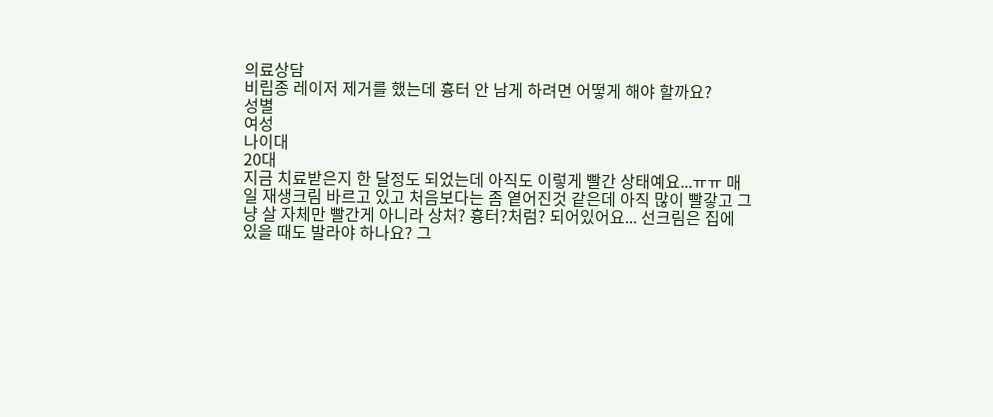의료상담
비립종 레이저 제거를 했는데 흉터 안 남게 하려면 어떻게 해야 할까요?
성별
여성
나이대
20대
지금 치료받은지 한 달정도 되었는데 아직도 이렇게 빨간 상태예요...ㅠㅠ 매일 재생크림 바르고 있고 처음보다는 좀 옅어진것 같은데 아직 많이 빨갛고 그냥 살 자체만 빨간게 아니라 상처? 흉터?처럼? 되어있어요... 선크림은 집에 있을 때도 발라야 하나요? 그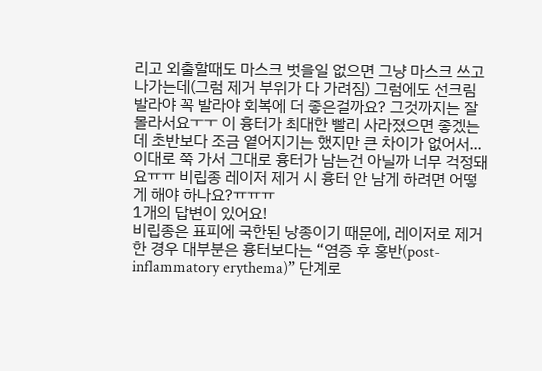리고 외출할때도 마스크 벗을일 없으면 그냥 마스크 쓰고 나가는데(그럼 제거 부위가 다 가려짐) 그럼에도 선크림 발라야 꼭 발라야 회복에 더 좋은걸까요? 그것까지는 잘 몰라서요ㅜㅜ 이 흉터가 최대한 빨리 사라졌으면 좋겠는데 초반보다 조금 옅어지기는 했지만 큰 차이가 없어서... 이대로 쭉 가서 그대로 흉터가 남는건 아닐까 너무 걱정돼요ㅠㅠ 비립종 레이저 제거 시 흉터 안 남게 하려면 어떻게 해야 하나요?ㅠㅠㅠ
1개의 답변이 있어요!
비립종은 표피에 국한된 낭종이기 때문에, 레이저로 제거한 경우 대부분은 흉터보다는 “염증 후 홍반(post-inflammatory erythema)” 단계로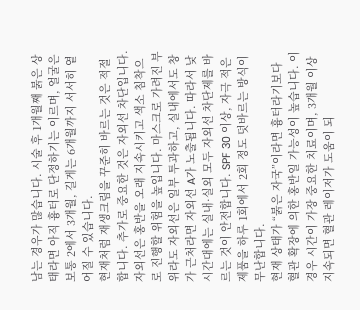남는 경우가 많습니다. 시술 후 1개월째 붉은 상태라면 아직 흉터로 단정하기는 이르며, 얼굴은 보통 2에서 3개월, 길게는 6개월까지 서서히 옅어질 수 있습니다.
현재처럼 재생크림을 꾸준히 바르는 것은 적절합니다. 추가로 중요한 것은 자외선 차단입니다. 자외선은 홍반을 오래 지속시키고 색소 침착으로 진행할 위험을 높입니다. 마스크로 가려진 부위라도 자외선은 일부 투과하고, 실내에서도 창가 근처라면 자외선 A가 노출됩니다. 따라서 낮 시간대에는 실내·실외 모두 자외선 차단제를 바르는 것이 안전합니다. SPF 30 이상, 자극 적은 제품을 하루 1회에서 2회 정도 덧바르는 방식이 무난합니다.
현재 상태가 “붉은 자국”이라면 흉터라기보다 혈관 확장에 의한 홍반일 가능성이 높습니다. 이 경우 시간이 가장 중요한 치료이며, 3개월 이상 지속되면 혈관 레이저가 도움이 되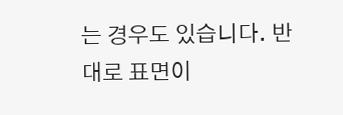는 경우도 있습니다. 반대로 표면이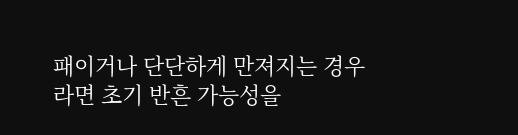패이거나 단단하게 만져지는 경우라면 초기 반흔 가능성을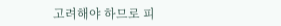고려해야 하므로 피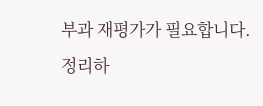부과 재평가가 필요합니다.
정리하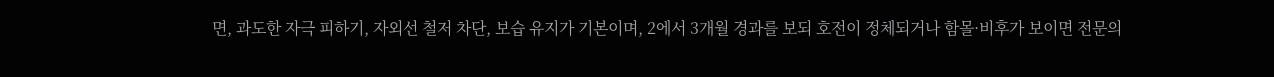면, 과도한 자극 피하기, 자외선 철저 차단, 보습 유지가 기본이며, 2에서 3개월 경과를 보되 호전이 정체되거나 함몰·비후가 보이면 전문의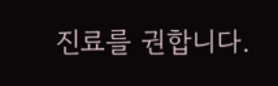진료를 권합니다.